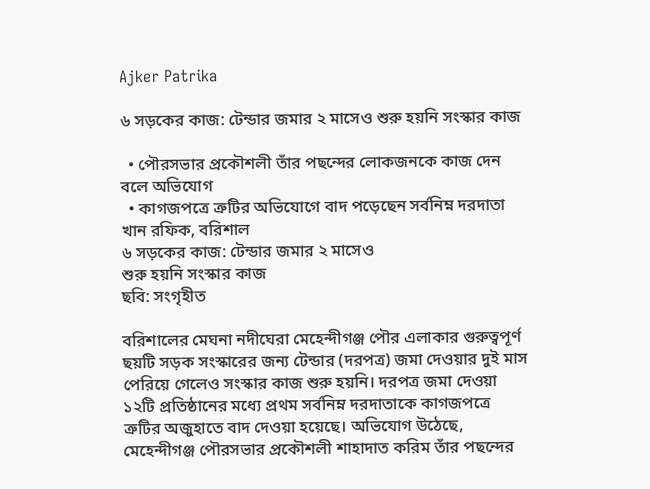Ajker Patrika

৬ সড়কের কাজ: টেন্ডার জমার ২ মাসেও শুরু হয়নি সংস্কার কাজ

  • পৌরসভার প্রকৌশলী তাঁর পছন্দের লোকজনকে কাজ দেন বলে অভিযোগ
  • কাগজপত্রে ত্রুটির অভিযোগে বাদ পড়েছেন সর্বনিম্ন দরদাতা
খান রফিক, বরিশাল
৬ সড়কের কাজ: টেন্ডার জমার ২ মাসেও
শুরু হয়নি সংস্কার কাজ
ছবি: সংগৃহীত

বরিশালের মেঘনা নদীঘেরা মেহেন্দীগঞ্জ পৌর এলাকার গুরুত্বপূর্ণ ছয়টি সড়ক সংস্কারের জন্য টেন্ডার (দরপত্র) জমা দেওয়ার দুই মাস পেরিয়ে গেলেও সংস্কার কাজ শুরু হয়নি। দরপত্র জমা দেওয়া ১২টি প্রতিষ্ঠানের মধ্যে প্রথম সর্বনিম্ন দরদাতাকে কাগজপত্রে ত্রুটির অজুহাতে বাদ দেওয়া হয়েছে। অভিযোগ উঠেছে, মেহেন্দীগঞ্জ পৌরসভার প্রকৌশলী শাহাদাত করিম তাঁর পছন্দের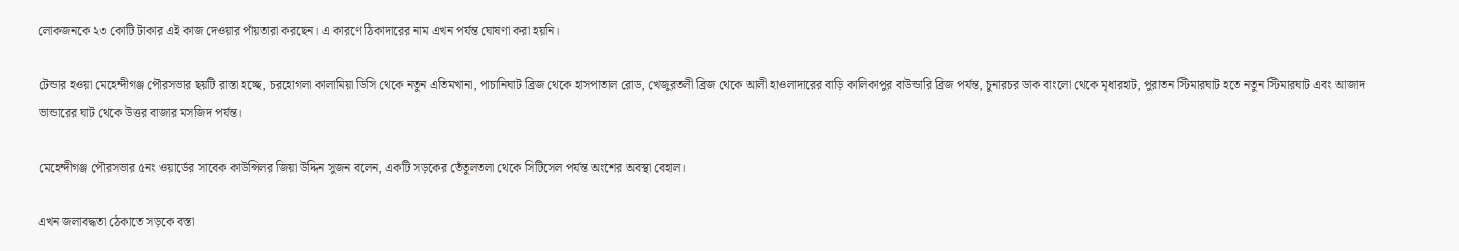লোকজনকে ২৩ কোটি টাকার এই কাজ দেওয়ার পাঁয়তারা করছেন। এ কারণে ঠিকাদারের নাম এখন পর্যন্ত ঘোষণা করা হয়নি।

টেন্ডার হওয়া মেহেন্দীগঞ্জ পৌরসভার ছয়টি রাস্তা হচ্ছে, চরহোগলা কালামিয়া ডিসি থেকে নতুন এতিমখানা, পাচানিঘাট ব্রিজ থেকে হাসপাতাল রোড, খেজুরতলী ব্রিজ থেকে আলী হাওলাদারের বাড়ি কালিকাপুর বাউন্ডারি ব্রিজ পর্যন্ত, চুনারচর ডাক বাংলো থেকে মৃধারহাট, পুরাতন স্টিমারঘাট হতে নতুন স্টিমারঘাট এবং আজাদ ভান্ডারের ঘাট থেকে উত্তর বাজার মসজিদ পর্যন্ত।

মেহেন্দীগঞ্জ পৌরসভার ৫নং ওয়ার্ডের সাবেক কাউন্সিলর জিয়া উদ্দিন সুজন বলেন, একটি সড়কের তেঁতুলতলা থেকে সিটিসেল পর্যন্ত অংশের অবস্থা বেহাল।

এখন জলাবদ্ধতা ঠেকাতে সড়কে বস্তা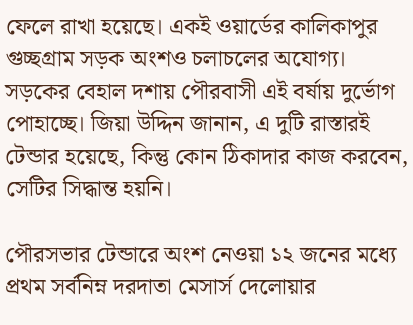ফেলে রাখা হয়েছে। একই ওয়ার্ডের কালিকাপুর গুচ্ছগ্রাম সড়ক অংশও চলাচলের অযোগ্য। সড়কের বেহাল দশায় পৌরবাসী এই বর্ষায় দুর্ভোগ পোহাচ্ছে। জিয়া উদ্দিন জানান, এ দুটি রাস্তারই টেন্ডার হয়েছে, কিন্তু কোন ঠিকাদার কাজ করবেন, সেটির সিদ্ধান্ত হয়নি।

পৌরসভার টেন্ডারে অংশ নেওয়া ১২ জনের মধ্যে প্রথম সর্বনিম্ন দরদাতা মেসার্স দেলোয়ার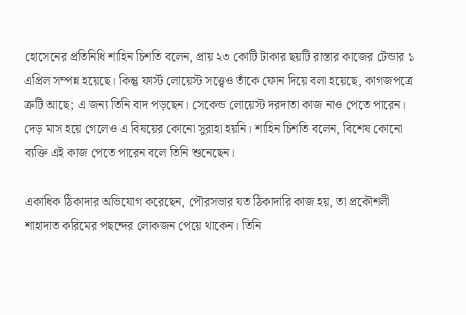হোসেনের প্রতিনিধি শাহিন চিশতি বলেন, প্রায় ২৩ কোটি টাকার ছয়টি রাস্তার কাজের টেন্ডার ১ এপ্রিল সম্পন্ন হয়েছে। কিন্তু ফার্স্ট লোয়েস্ট সত্ত্বেও তাঁকে ফোন দিয়ে বলা হয়েছে, কাগজপত্রে ত্রুটি আছে; এ জন্য তিনি বাদ পড়ছেন। সেকেন্ড লোয়েস্ট দরদাতা কাজ নাও পেতে পারেন। দেড় মাস হয়ে গেলেও এ বিষয়ের কোনো সুরাহা হয়নি। শাহিন চিশতি বলেন, বিশেষ কোনো ব্যক্তি এই কাজ পেতে পারেন বলে তিনি শুনেছেন।

একাধিক ঠিকাদার অভিযোগ করেছেন, পৌরসভার যত ঠিকাদারি কাজ হয়, তা প্রকৌশলী শাহাদাত করিমের পছন্দের লোকজন পেয়ে থাকেন। তিনি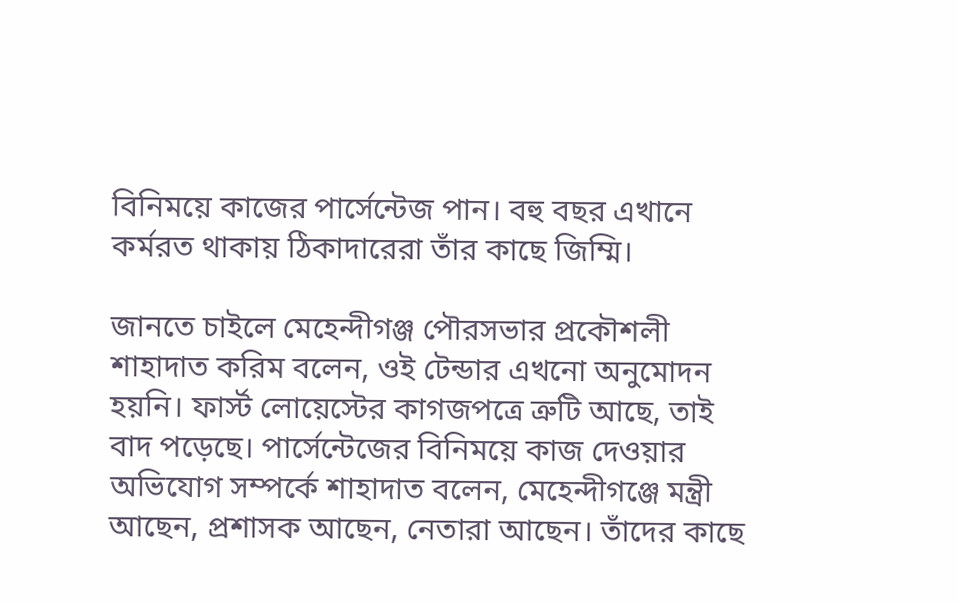বিনিময়ে কাজের পার্সেন্টেজ পান। বহু বছর এখানে কর্মরত থাকায় ঠিকাদারেরা তাঁর কাছে জিম্মি।

জানতে চাইলে মেহেন্দীগঞ্জ পৌরসভার প্রকৌশলী শাহাদাত করিম বলেন, ওই টেন্ডার এখনো অনুমোদন হয়নি। ফার্স্ট লোয়েস্টের কাগজপত্রে ত্রুটি আছে, তাই বাদ পড়েছে। পার্সেন্টেজের বিনিময়ে কাজ দেওয়ার অভিযোগ সম্পর্কে শাহাদাত বলেন, মেহেন্দীগঞ্জে মন্ত্রী আছেন, প্রশাসক আছেন, নেতারা আছেন। তাঁদের কাছে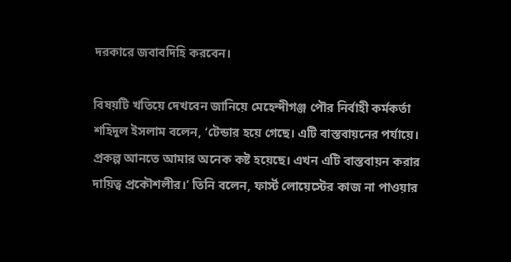দরকারে জবাবদিহি করবেন।

বিষয়টি খতিয়ে দেখবেন জানিয়ে মেহেন্দীগঞ্জ পৌর নির্বাহী কর্মকর্তা শহিদুল ইসলাম বলেন, ‘টেন্ডার হয়ে গেছে। এটি বাস্তবায়নের পর্যায়ে। প্রকল্প আনতে আমার অনেক কষ্ট হয়েছে। এখন এটি বাস্তবায়ন করার দায়িত্ব প্রকৌশলীর।’ তিনি বলেন, ফার্স্ট লোয়েস্টের কাজ না পাওয়ার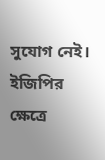সুযোগ নেই। ইজিপির ক্ষেত্রে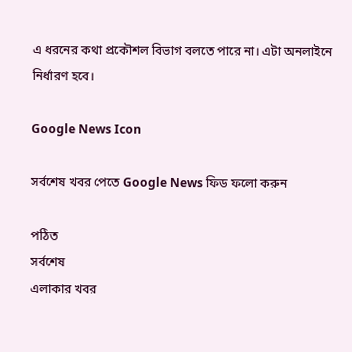এ ধরনের কথা প্রকৌশল বিভাগ বলতে পারে না। এটা অনলাইনে নির্ধারণ হবে।

Google News Icon

সর্বশেষ খবর পেতে Google News ফিড ফলো করুন

পঠিত
সর্বশেষ
এলাকার খবর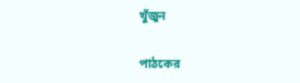খুঁজুন

পাঠকের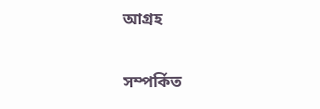আগ্রহ

সম্পর্কিত